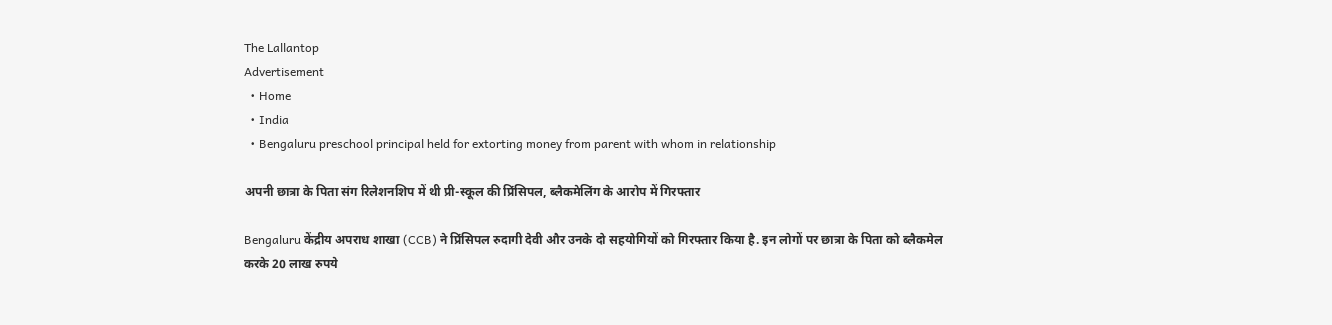The Lallantop
Advertisement
  • Home
  • India
  • Bengaluru preschool principal held for extorting money from parent with whom in relationship

अपनी छात्रा के पिता संग रिलेशनशिप में थी प्री-स्कूल की प्रिंसिपल, ब्लैकमेलिंग के आरोप में गिरफ्तार

Bengaluru केंद्रीय अपराध शाखा (CCB) ने प्रिंसिपल रुदागी देवी और उनके दो सहयोगियों को गिरफ्तार किया है. इन लोगों पर छात्रा के पिता को ब्लैकमेल करके 20 लाख रुपये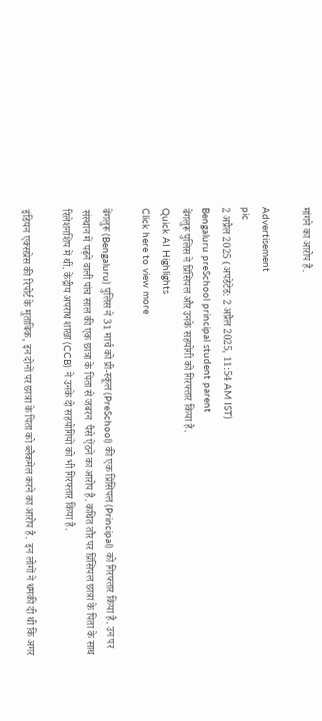मांगने का आरोप है.

Advertisement
pic
2 अप्रैल 2025 (अपडेटेड: 2 अप्रैल 2025, 11:54 AM IST)
Bengaluru preSchool principal student parent
बेंगलुरू पुलिस ने प्रिंसिपल और उनके सहयोगी को गिरफ्तार किया है.
Quick AI Highlights
Click here to view more

बेंगलुरू (Bengaluru) पुलिस ने 31 मार्च को प्री-स्कूल (PreSchool) की एक प्रिंसिपल (Principal) को गिरफ्तार किया है. उन पर संस्थान में पढ़ने वाली पांच साल की एक छात्रा के पिता से जबरन  पैसे ऐंठने का आरोप है. कथित तौर पर प्रिंसिपल छात्रा के पिता के साथ रिलेशनशिप में थीं. केंद्रीय अपराध शाखा (CCB) ने उनके दो सहयोगियों को भी गिरफ्तार किया है.

इंडियन एक्सप्रेस की रिपोर्ट के मुताबिक, इन दोनों पर छात्रा के पिता को ब्लैकमेल करने का आरोप है.  इन लोगों ने धमकी दी थी कि अगर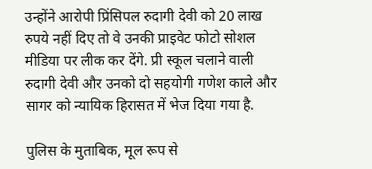उन्होंने आरोपी प्रिंसिपल रुदागी देवी को 20 लाख रुपये नहीं दिए तो वे उनकी प्राइवेट फोटो सोशल मीडिया पर लीक कर देंगे. प्री स्कूल चलाने वाली रुदागी देवी और उनको दो सहयोगी गणेश काले और सागर को न्यायिक हिरासत में भेज दिया गया है.

पुलिस के मुताबिक, मूल रूप से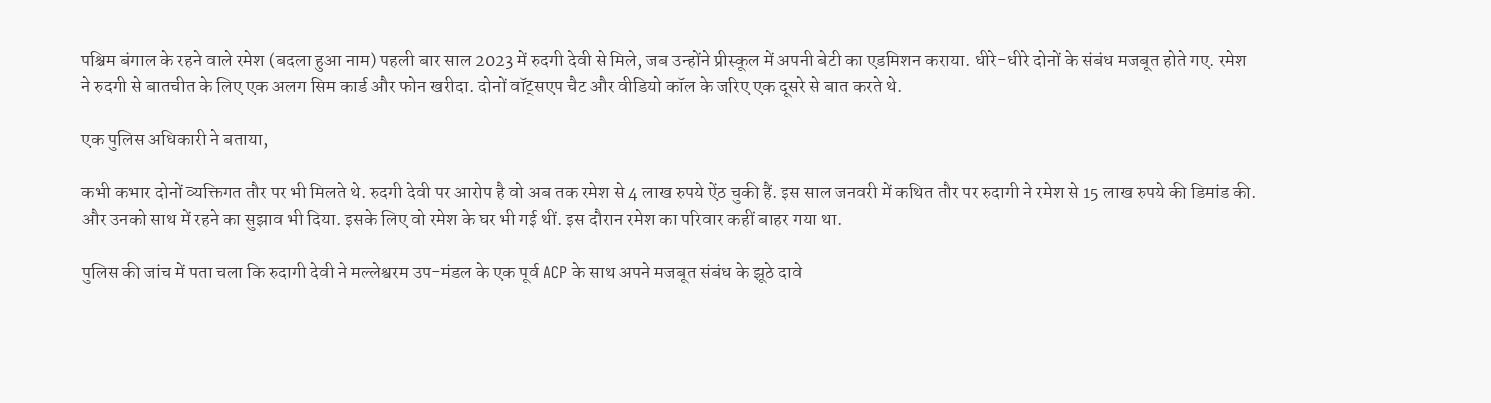पश्चिम बंगाल के रहने वाले रमेश (बदला हुआ नाम) पहली बार साल 2023 में रुदगी देवी से मिले, जब उन्होंने प्रीस्कूल में अपनी बेटी का एडमिशन कराया. धीरे-धीरे दोनों के संबंध मजबूत होते गए. रमेश ने रुदगी से बातचीत के लिए एक अलग सिम कार्ड और फोन खरीदा. दोनों वॉट्सएप चैट और वीडियो कॉल के जरिए एक दूसरे से बात करते थे.

एक पुलिस अधिकारी ने बताया,

कभी कभार दोनों व्यक्तिगत तौर पर भी मिलते थे. रुदगी देवी पर आरोप है वो अब तक रमेश से 4 लाख रुपये ऐंठ चुकी हैं. इस साल जनवरी में कथित तौर पर रुदागी ने रमेश से 15 लाख रुपये की डिमांड की. और उनको साथ में रहने का सुझाव भी दिया. इसके लिए वो रमेश के घर भी गई थीं. इस दौरान रमेश का परिवार कहीं बाहर गया था.

पुलिस की जांच में पता चला कि रुदागी देवी ने मल्लेश्वरम उप-मंडल के एक पूर्व ACP के साथ अपने मजबूत संबंध के झूठे दावे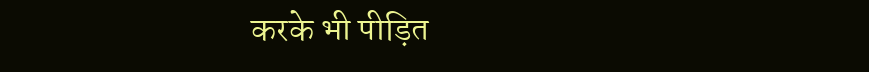करके भी पीड़ित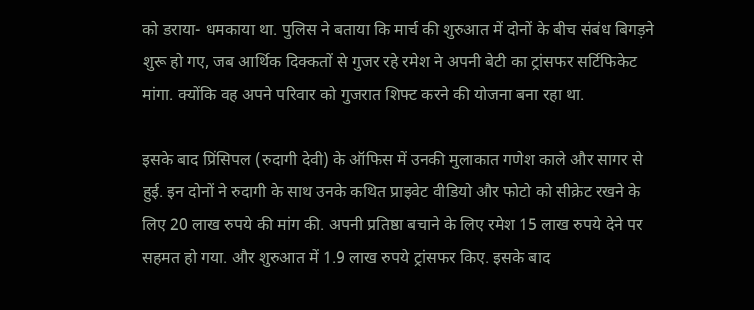को डराया- धमकाया था. पुलिस ने बताया कि मार्च की शुरुआत में दोनों के बीच संबंध बिगड़ने शुरू हो गए, जब आर्थिक दिक्कतों से गुजर रहे रमेश ने अपनी बेटी का ट्रांसफर सर्टिफिकेट मांगा. क्योंकि वह अपने परिवार को गुजरात शिफ्ट करने की योजना बना रहा था.

इसके बाद प्रिंसिपल (रुदागी देवी) के ऑफिस में उनकी मुलाकात गणेश काले और सागर से हुई. इन दोनों ने रुदागी के साथ उनके कथित प्राइवेट वीडियो और फोटो को सीक्रेट रखने के लिए 20 लाख रुपये की मांग की. अपनी प्रतिष्ठा बचाने के लिए रमेश 15 लाख रुपये देने पर सहमत हो गया. और शुरुआत में 1.9 लाख रुपये ट्रांसफर किए. इसके बाद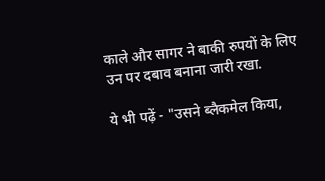काले और सागर ने बाकी रुपयों के लिए उन पर दबाव बनाना जारी रखा.

ये भी पढ़ें - "उसने ब्लैकमेल किया,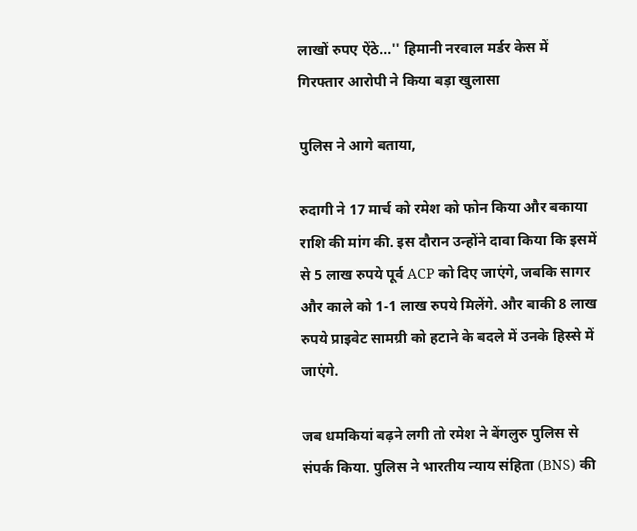लाखों रुपए ऐंठे...'' हिमानी नरवाल मर्डर केस में गिरफ्तार आरोपी ने किया बड़ा खुलासा

पुलिस ने आगे बताया,

रुदागी ने 17 मार्च को रमेश को फोन किया और बकाया राशि की मांग की. इस दौरान उन्होंने दावा किया कि इसमें से 5 लाख रुपये पूर्व ACP को दिए जाएंगे, जबकि सागर और काले को 1-1 लाख रुपये मिलेंगे. और बाकी 8 लाख रुपये प्राइवेट सामग्री को हटाने के बदले में उनके हिस्से में जाएंगे.

जब धमकियां बढ़ने लगी तो रमेश ने बेंगलुरु पुलिस से संपर्क किया. पुलिस ने भारतीय न्याय संहिता (BNS) की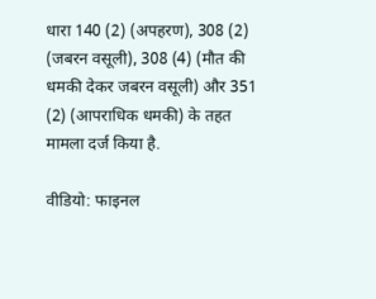धारा 140 (2) (अपहरण), 308 (2) (जबरन वसूली), 308 (4) (मौत की धमकी देकर जबरन वसूली) और 351 (2) (आपराधिक धमकी) के तहत मामला दर्ज किया है.

वीडियो: फाइनल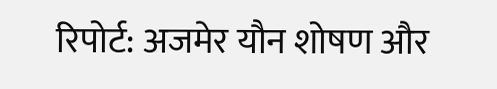रिपोर्ट: अजमेर यौन शोषण और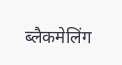ब्लैकमेलिंग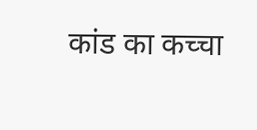कांड का कच्चा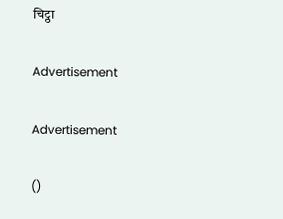चिट्ठा

Advertisement

Advertisement

()